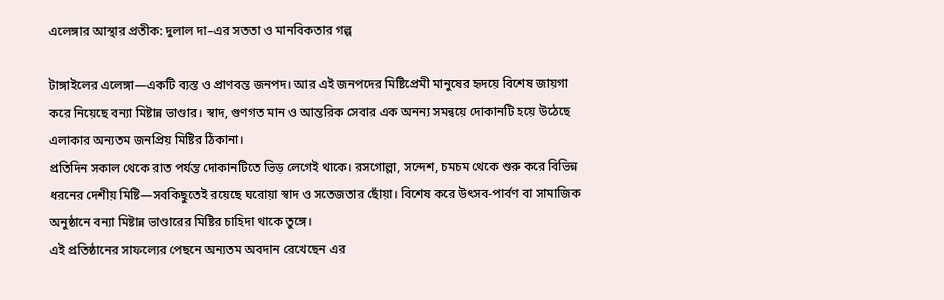এলেঙ্গার আস্থার প্রতীক: দুলাল দা–এর সততা ও মানবিকতার গল্প

টাঙ্গাইলের এলেঙ্গা—একটি ব্যস্ত ও প্রাণবন্ত জনপদ। আর এই জনপদের মিষ্টিপ্রেমী মানুষের হৃদয়ে বিশেষ জায়গা করে নিয়েছে বন্যা মিষ্টান্ন ভাণ্ডার। স্বাদ, গুণগত মান ও আন্তরিক সেবার এক অনন্য সমন্বয়ে দোকানটি হয়ে উঠেছে এলাকার অন্যতম জনপ্রিয় মিষ্টির ঠিকানা।
প্রতিদিন সকাল থেকে রাত পর্যন্ত দোকানটিতে ভিড় লেগেই থাকে। রসগোল্লা, সন্দেশ, চমচম থেকে শুরু করে বিভিন্ন ধরনের দেশীয় মিষ্টি—সবকিছুতেই রয়েছে ঘরোয়া স্বাদ ও সতেজতার ছোঁয়া। বিশেষ করে উৎসব-পার্বণ বা সামাজিক অনুষ্ঠানে বন্যা মিষ্টান্ন ভাণ্ডারের মিষ্টির চাহিদা থাকে তুঙ্গে।
এই প্রতিষ্ঠানের সাফল্যের পেছনে অন্যতম অবদান রেখেছেন এর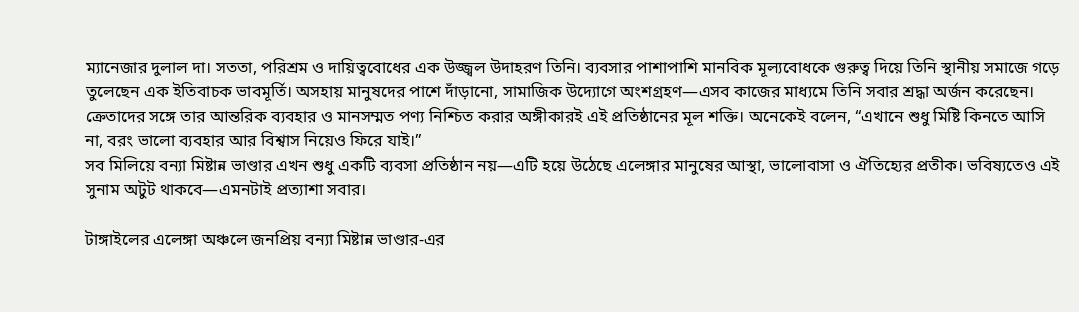ম্যানেজার দুলাল দা। সততা, পরিশ্রম ও দায়িত্ববোধের এক উজ্জ্বল উদাহরণ তিনি। ব্যবসার পাশাপাশি মানবিক মূল্যবোধকে গুরুত্ব দিয়ে তিনি স্থানীয় সমাজে গড়ে তুলেছেন এক ইতিবাচক ভাবমূর্তি। অসহায় মানুষদের পাশে দাঁড়ানো, সামাজিক উদ্যোগে অংশগ্রহণ—এসব কাজের মাধ্যমে তিনি সবার শ্রদ্ধা অর্জন করেছেন।
ক্রেতাদের সঙ্গে তার আন্তরিক ব্যবহার ও মানসম্মত পণ্য নিশ্চিত করার অঙ্গীকারই এই প্রতিষ্ঠানের মূল শক্তি। অনেকেই বলেন, “এখানে শুধু মিষ্টি কিনতে আসি না, বরং ভালো ব্যবহার আর বিশ্বাস নিয়েও ফিরে যাই।”
সব মিলিয়ে বন্যা মিষ্টান্ন ভাণ্ডার এখন শুধু একটি ব্যবসা প্রতিষ্ঠান নয়—এটি হয়ে উঠেছে এলেঙ্গার মানুষের আস্থা, ভালোবাসা ও ঐতিহ্যের প্রতীক। ভবিষ্যতেও এই সুনাম অটুট থাকবে—এমনটাই প্রত্যাশা সবার।

টাঙ্গাইলের এলেঙ্গা অঞ্চলে জনপ্রিয় বন্যা মিষ্টান্ন ভাণ্ডার-এর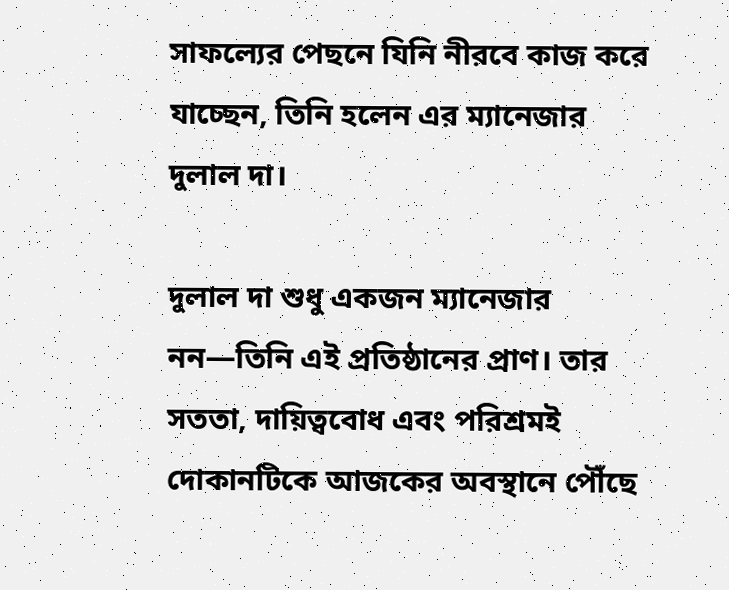সাফল্যের পেছনে যিনি নীরবে কাজ করে যাচ্ছেন, তিনি হলেন এর ম্যানেজার দুলাল দা।

দুলাল দা শুধু একজন ম্যানেজার নন—তিনি এই প্রতিষ্ঠানের প্রাণ। তার সততা, দায়িত্ববোধ এবং পরিশ্রমই দোকানটিকে আজকের অবস্থানে পৌঁছে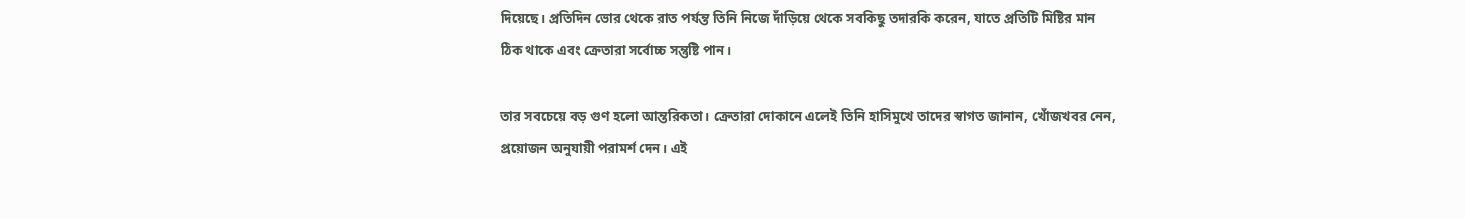দিয়েছে। প্রতিদিন ভোর থেকে রাত পর্যন্ত তিনি নিজে দাঁড়িয়ে থেকে সবকিছু তদারকি করেন, যাতে প্রতিটি মিষ্টির মান ঠিক থাকে এবং ক্রেতারা সর্বোচ্চ সন্তুষ্টি পান।

তার সবচেয়ে বড় গুণ হলো আন্তরিকতা। ক্রেতারা দোকানে এলেই তিনি হাসিমুখে তাদের স্বাগত জানান, খোঁজখবর নেন, প্রয়োজন অনুযায়ী পরামর্শ দেন। এই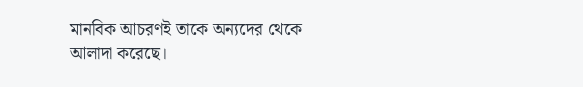মানবিক আচরণই তাকে অন্যদের থেকে আলাদা করেছে।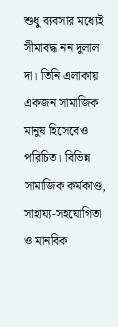শুধু ব্যবসার মধ্যেই সীমাবদ্ধ নন দুলাল দা। তিনি এলাকায় একজন সামাজিক মানুষ হিসেবেও পরিচিত। বিভিন্ন সামাজিক কর্মকাণ্ড, সাহায্য-সহযোগিতা ও মানবিক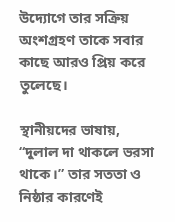উদ্যোগে তার সক্রিয় অংশগ্রহণ তাকে সবার কাছে আরও প্রিয় করে তুলেছে।

স্থানীয়দের ভাষায়, “দুলাল দা থাকলে ভরসা থাকে।” তার সততা ও নিষ্ঠার কারণেই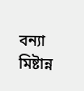বন্যা মিষ্টান্ন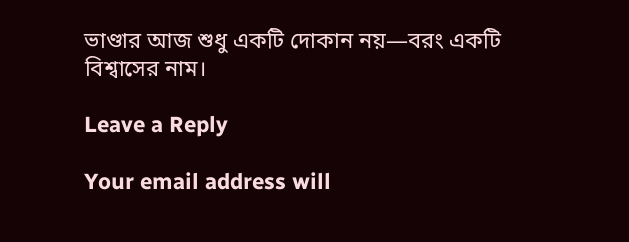ভাণ্ডার আজ শুধু একটি দোকান নয়—বরং একটি বিশ্বাসের নাম।

Leave a Reply

Your email address will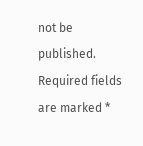not be published. Required fields are marked *